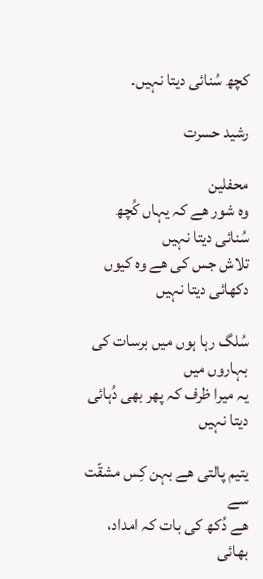کچھ سُنائی دیتا نہیں۔

رشید حسرت

محفلین
وہ شور ھے کہ یہاں کُچھ سُنائی دیتا نہیں
تلاش جس کی ھے وہ کیوں دکھائی دیتا نہیں

سُلگ رہا ہوں میں برسات کی بہاروں میں
یہ میرا ظرف کہ پھر بھی دُہائی دیتا نہیں

یتیم پالتی ھے بہن کِس مشقّت سے
ھے دُکھ کی بات کہ امداد، بھائی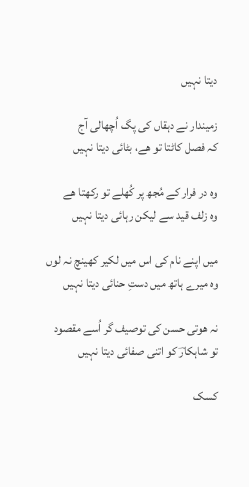دیتا نہیں

زمیندار نے دہقاں کی پگ اُچھالی آج
کہ فصل کاٹتا تو ھے، بٹائی دیتا نہیں

وہ در فرار کے مُجھ پر کُھلے تو رکھتا ھے
وہ زلف قید سے لیکن رہائی دیتا نہیں

میں اپنے نام کی اس میں لکیر کھینچ نہ لوں
وہ میرے ہاتھ میں دستِ حنائی دیتا نہیں

نہ ھوتی حسن کی توصیف گر اُسے مقصود
تو شاہکارؔ کو اتنی صفائی دیتا نہیں

کسک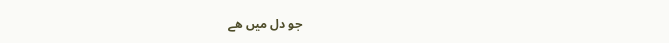جو دل میں ھے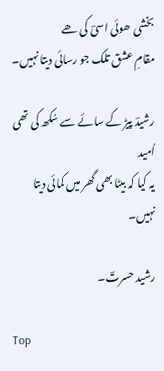بخشی ھوئی اسیؔ کی ھے
مقامِ عشق تلک جو رسائی دیتا نہیں۔

رشیدؔ پیڑ کے سائے سے سُکھ کی تھی اُمید
یہ کیا کہ بیٹا بھی گھر میں کمائی دیتا نہیں۔

رشید حسرتؔ۔

Top